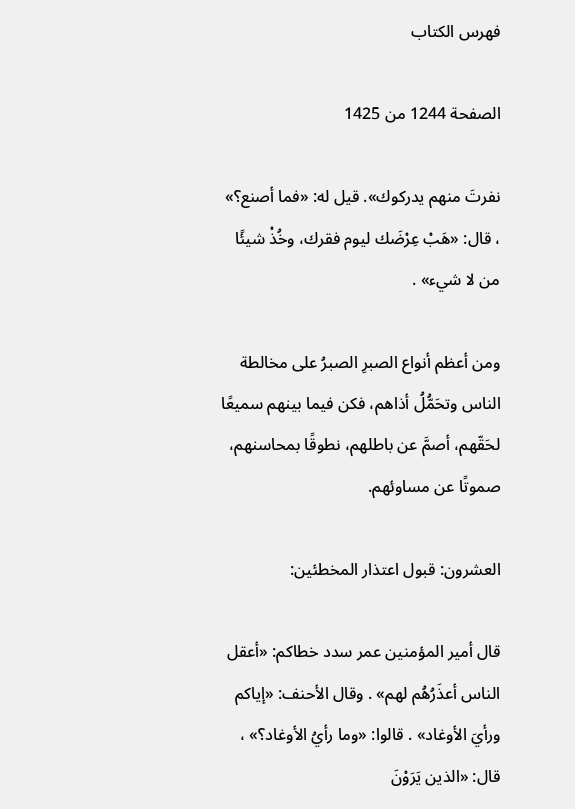فهرس الكتاب

الصفحة 1244 من 1425

نفرتَ منهم يدركوك». قيل له: «فما أصنع؟» ، قال: «هَبْ عِرْضَك ليوم فقرك، وخُذْ شيئًا من لا شيء» .

ومن أعظم أنواع الصبرِ الصبرُ على مخالطة الناس وتحَمُّلُ أذاهم، فكن فيما بينهم سميعًا لحَقّهم، أصمَّ عن باطلهم، نطوقًا بمحاسنهم، صموتًا عن مساوئهم.

العشرون: قبول اعتذار المخطئين:

قال أمير المؤمنين عمر سدد خطاكم: «أعقل الناس أعذَرُهُم لهم» . وقال الأحنف: «إياكم ورأيَ الأوغاد» . قالوا: «وما رأيُ الأوغاد؟» ، قال: «الذين يَرَوْنَ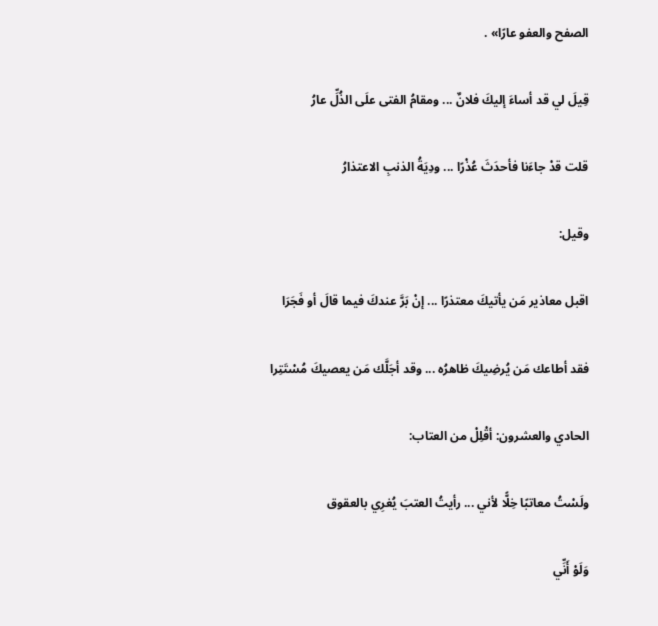الصفح والعفو عارًا» .

قِيلَ لي قد أساءَ إليكَ فلانٌ ... ومقامُ الفتى علَى الذُلِّ عارُ

قلت قدْ جاءَنا فأحدَثَ عُذْرًا ... ودِيَةُ الذنبِ الاعتذارُ

وقيل:

اقبل معاذير مَن يأتيكَ معتذرًا ... إنْ بَرَّ عندكَ فيما قالَ أو فَجَرَا

فقد أطاعك مَن يُرضِيكَ ظاهرُه ... وقد أجَلَّك مَن يعصيكَ مُسْتَتِرا

الحادي والعشرون: أقْلِلْ من العتاب:

ولَسْتُ معاتبًا خِلًّا لأني ... رأيتُ العتبَ يُغرِي بالعقوق

وَلَوْ أَنِّي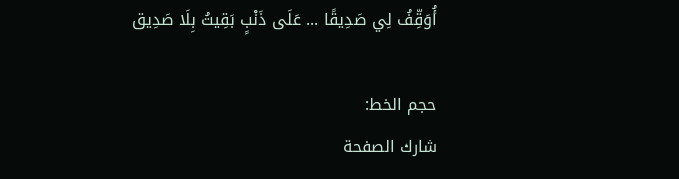أُوَقِّفُ لِي صَدِيقًا ... عَلَى ذَنْبٍ بَقِيتُ بِلَا صَدِيق

حجم الخط:
شارك الصفحة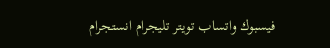فيسبوك واتساب تويتر تليجرام انستجرام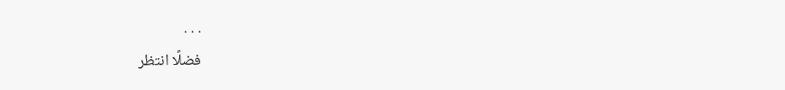. . .
فضلًا انتظر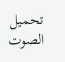تحميل الصوت